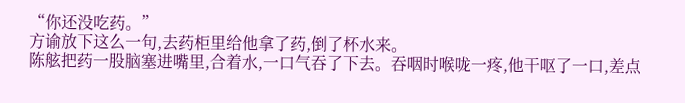“你还没吃药。”
方谕放下这么一句,去药柜里给他拿了药,倒了杯水来。
陈舷把药一股脑塞进嘴里,合着水,一口气吞了下去。吞咽时喉咙一疼,他干呕了一口,差点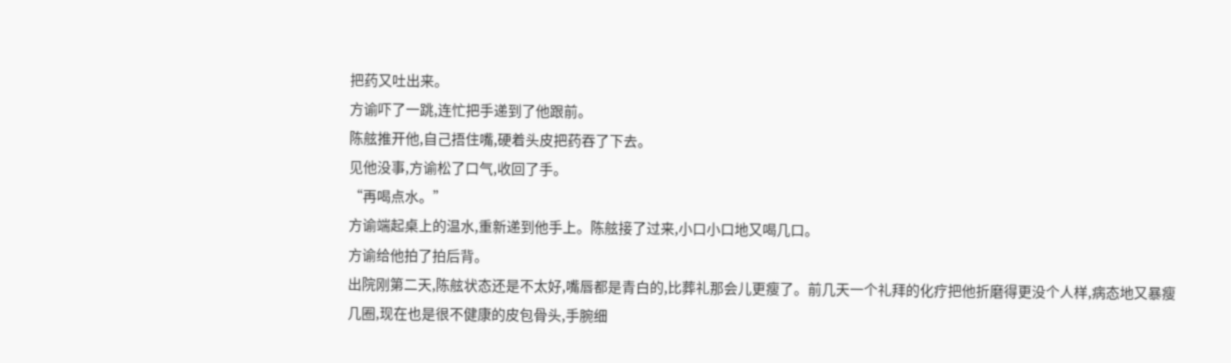把药又吐出来。
方谕吓了一跳,连忙把手递到了他跟前。
陈舷推开他,自己捂住嘴,硬着头皮把药吞了下去。
见他没事,方谕松了口气,收回了手。
“再喝点水。”
方谕端起桌上的温水,重新递到他手上。陈舷接了过来,小口小口地又喝几口。
方谕给他拍了拍后背。
出院刚第二天,陈舷状态还是不太好,嘴唇都是青白的,比葬礼那会儿更瘦了。前几天一个礼拜的化疗把他折磨得更没个人样,病态地又暴瘦几圈,现在也是很不健康的皮包骨头,手腕细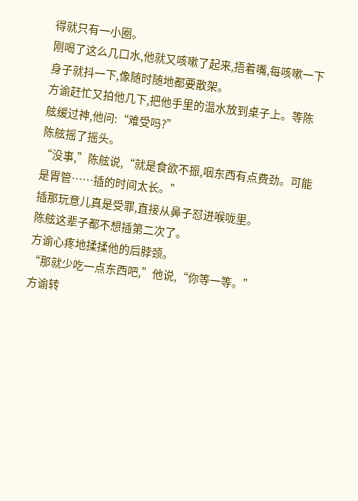得就只有一小圈。
刚喝了这么几口水,他就又咳嗽了起来,捂着嘴,每咳嗽一下身子就抖一下,像随时随地都要散架。
方谕赶忙又拍他几下,把他手里的温水放到桌子上。等陈舷缓过神,他问:“难受吗?”
陈舷摇了摇头。
“没事,”陈舷说,“就是食欲不振,咽东西有点费劲。可能是胃管……插的时间太长。”
插那玩意儿真是受罪,直接从鼻子怼进喉咙里。
陈舷这辈子都不想插第二次了。
方谕心疼地揉揉他的后脖颈。
“那就少吃一点东西吧,”他说,“你等一等。”
方谕转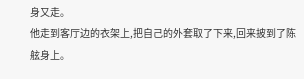身又走。
他走到客厅边的衣架上,把自己的外套取了下来,回来披到了陈舷身上。